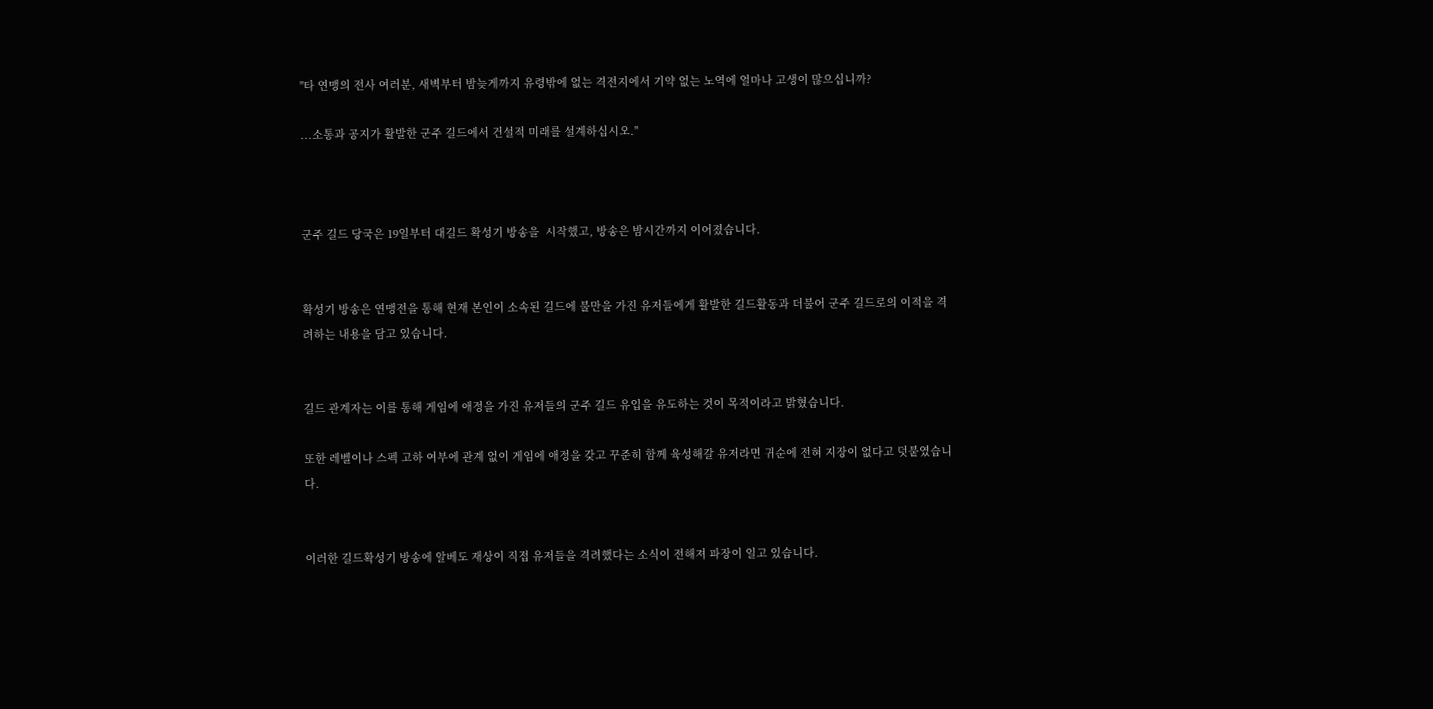"타 연맹의 전사 여러분, 새벽부터 밤늦게까지 유령밖에 없는 격전지에서 기약 없는 노역에 얼마나 고생이 많으십니까?

...소통과 공지가 활발한 군주 길드에서 건설적 미래를 설계하십시오."



군주 길드 당국은 19일부터 대길드 확성기 방송을  시작했고, 방송은 밤시간까지 이어졌습니다.


확성기 방송은 연맹전을 통해 현재 본인이 소속된 길드에 불만을 가진 유저들에게 활발한 길드활동과 더불어 군주 길드로의 이적을 격려하는 내용을 담고 있습니다.


길드 관계자는 이를 통해 게임에 애정을 가진 유저들의 군주 길드 유입을 유도하는 것이 목적이라고 밝혔습니다.

또한 레벨이나 스펙 고하 여부에 관계 없이 게임에 애정을 갖고 꾸준히 함께 육성해갈 유저라면 귀순에 전혀 지장이 없다고 덧붙였습니다.


이러한 길드확성기 방송에 알베도 재상이 직접 유저들을 격려했다는 소식이 전해져 파장이 일고 있습니다.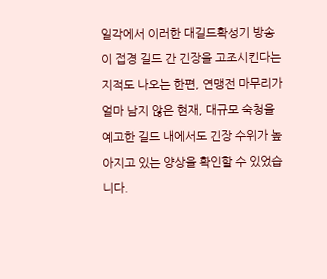일각에서 이러한 대길드확성기 방송이 접경 길드 간 긴장을 고조시킨다는 지적도 나오는 한편, 연맹전 마무리가 얼마 남지 않은 현재, 대규모 숙청을 예고한 길드 내에서도 긴장 수위가 높아지고 있는 양상을 확인할 수 있었습니다.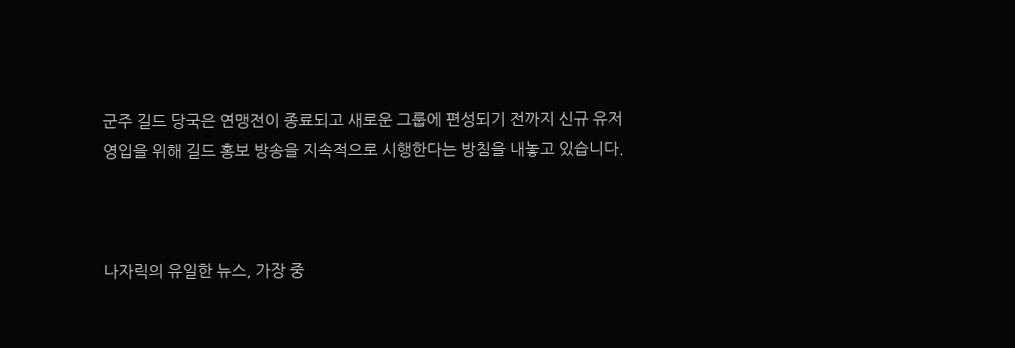군주 길드 당국은 연맹전이 종료되고 새로운 그룹에 편성되기 전까지 신규 유저 영입을 위해 길드 홍보 방송을 지속적으로 시행한다는 방침을 내놓고 있습니다.



나자릭의 유일한 뉴스, 가장 중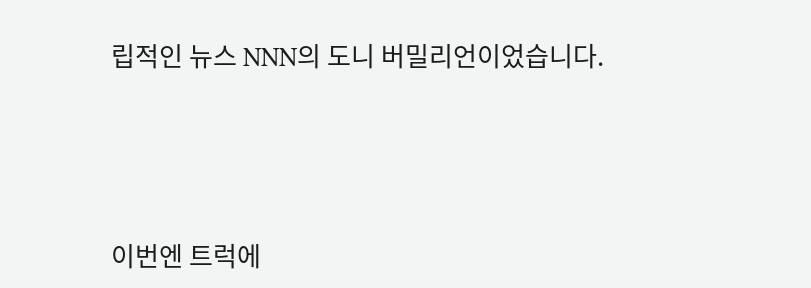립적인 뉴스 NNN의 도니 버밀리언이었습니다.






이번엔 트럭에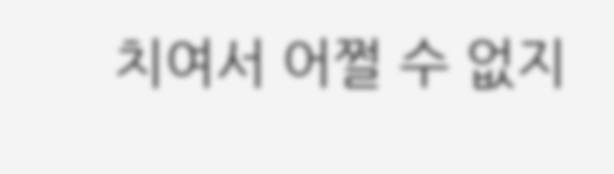치여서 어쩔 수 없지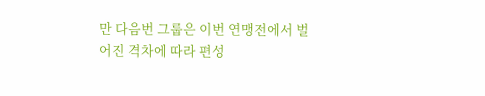만 다음번 그룹은 이번 연맹전에서 벌어진 격차에 따라 편성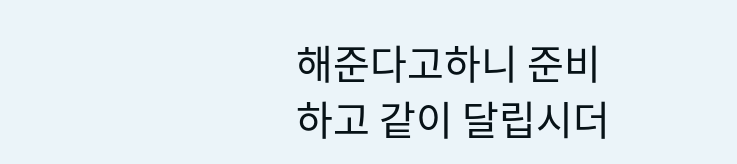해준다고하니 준비하고 같이 달립시더